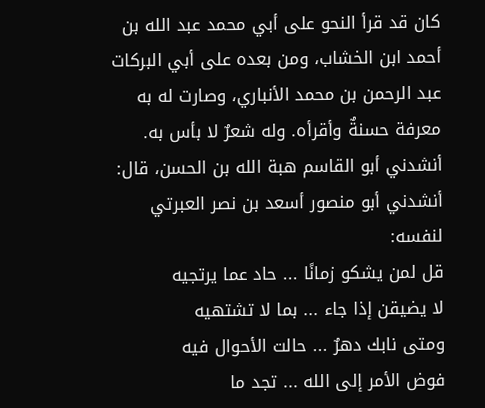كان قد قرأ النحو على أبي محمد عبد الله بن أحمد ابن الخشاب، ومن بعده على أبي البركات عبد الرحمن بن محمد الأنباري، وصارت له به معرفة حسنةٌ وأقرأه. وله شعرٌ لا بأس به.
أنشدني أبو القاسم هبة الله بن الحسن، قال: أنشدني أبو منصور أسعد بن نصر العبرتي لنفسه:
قل لمن يشكو زمانًا ... حاد عما يرتجيه
لا يضيقن إذا جاء ... بما لا تشتهيه
ومتى نابك دهرٌ ... حالت الأحوال فيه
فوض الأمر إلى الله ... تجد ما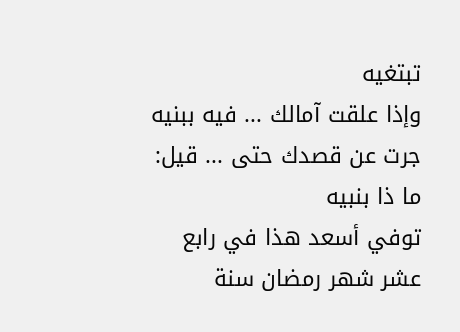تبتغيه
وإذا علقت آمالك ... فيه ببنيه
جرت عن قصدك حتى ... قيل: ما ذا بنبيه
توفي أسعد هذا في رابع عشر شهر رمضان سنة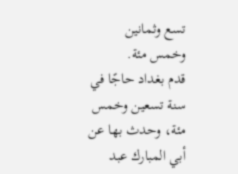تسع وثمانين وخمس مئة.
قدم بغداد حاجًا في سنة تسعين وخمس مئة، وحدث بها عن أبي المبارك عبد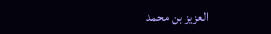العزيز بن محمد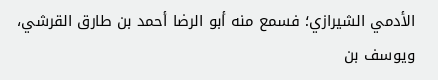الأدمي الشيرازي؛ فسمع منه أبو الرضا أحمد بن طارق القرشي، ويوسف بن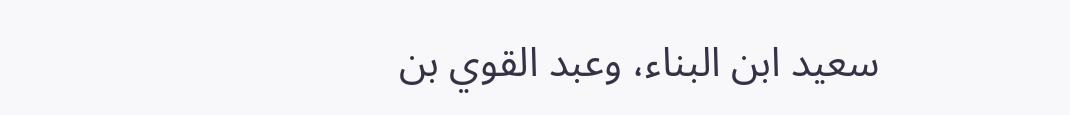سعيد ابن البناء، وعبد القوي بن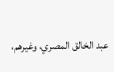عبد الخالق المصري، وغيرهم،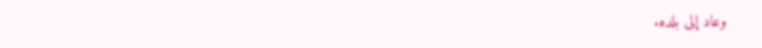وعاد إلى بلده.